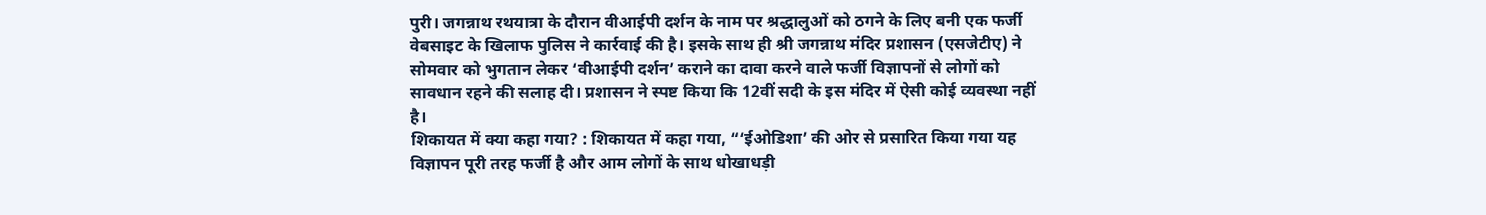पुरी। जगन्नाथ रथयात्रा के दौरान वीआईपी दर्शन के नाम पर श्रद्धालुओं को ठगने के लिए बनी एक फर्जी वेबसाइट के खिलाफ पुलिस ने कार्रवाई की है। इसके साथ ही श्री जगन्नाथ मंदिर प्रशासन (एसजेटीए) ने सोमवार को भुगतान लेकर ‘वीआईपी दर्शन’ कराने का दावा करने वाले फर्जी विज्ञापनों से लोगों को सावधान रहने की सलाह दी। प्रशासन ने स्पष्ट किया कि 12वीं सदी के इस मंदिर में ऐसी कोई व्यवस्था नहीं है।
शिकायत में क्या कहा गया? : शिकायत में कहा गया, “‘ईओडिशा’ की ओर से प्रसारित किया गया यह विज्ञापन पूरी तरह फर्जी है और आम लोगों के साथ धोखाधड़ी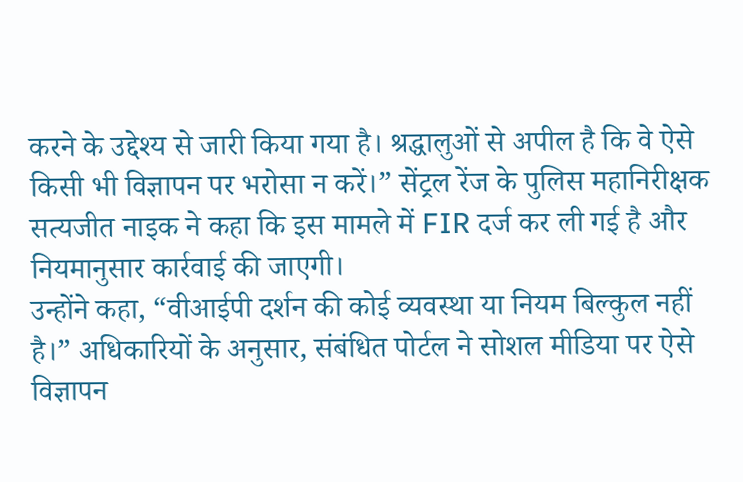करने के उद्देश्य से जारी किया गया है। श्रद्धालुओं से अपील है कि वे ऐसे किसी भी विज्ञापन पर भरोसा न करें।” सेंट्रल रेंज के पुलिस महानिरीक्षक सत्यजीत नाइक ने कहा कि इस मामले में FIR दर्ज कर ली गई है और नियमानुसार कार्रवाई की जाएगी।
उन्होंने कहा, “वीआईपी दर्शन की कोई व्यवस्था या नियम बिल्कुल नहीं है।” अधिकारियों के अनुसार, संबंधित पोर्टल ने सोशल मीडिया पर ऐसे विज्ञापन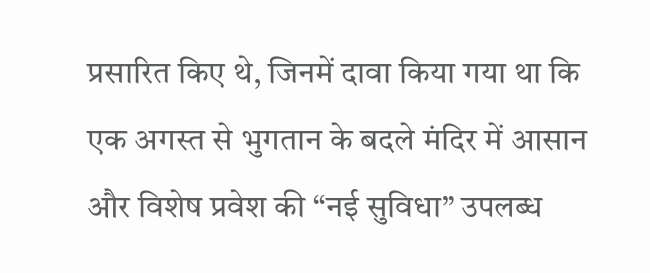प्रसारित किए थे, जिनमें दावा किया गया था कि एक अगस्त से भुगतान के बदले मंदिर में आसान और विशेष प्रवेश की “नई सुविधा” उपलब्ध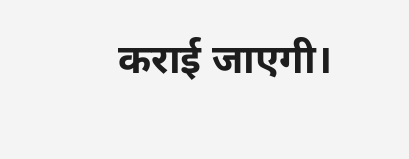कराई जाएगी।